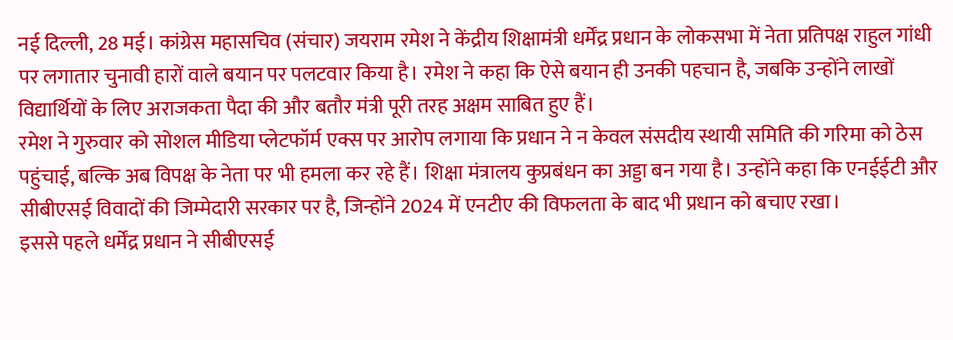नई दिल्ली, 28 मई। कांग्रेस महासचिव (संचार) जयराम रमेश ने केंद्रीय शिक्षामंत्री धर्मेंद्र प्रधान के लोकसभा में नेता प्रतिपक्ष राहुल गांधी पर लगातार चुनावी हारों वाले बयान पर पलटवार किया है। रमेश ने कहा कि ऐसे बयान ही उनकी पहचान है, जबकि उन्होंने लाखों विद्यार्थियों के लिए अराजकता पैदा की और बतौर मंत्री पूरी तरह अक्षम साबित हुए हैं।
रमेश ने गुरुवार को सोशल मीडिया प्लेटफॉर्म एक्स पर आरोप लगाया कि प्रधान ने न केवल संसदीय स्थायी समिति की गरिमा को ठेस पहुंचाई, बल्कि अब विपक्ष के नेता पर भी हमला कर रहे हैं। शिक्षा मंत्रालय कुप्रबंधन का अड्डा बन गया है। उन्होंने कहा कि एनईईटी और सीबीएसई विवादों की जिम्मेदारी सरकार पर है, जिन्होंने 2024 में एनटीए की विफलता के बाद भी प्रधान को बचाए रखा।
इससे पहले धर्मेंद्र प्रधान ने सीबीएसई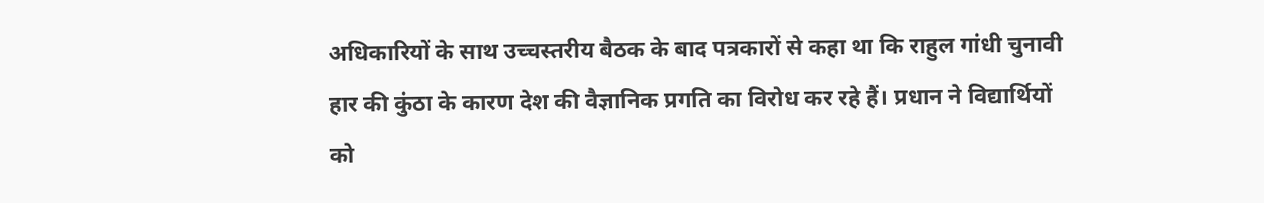अधिकारियों के साथ उच्चस्तरीय बैठक के बाद पत्रकारों से कहा था कि राहुल गांधी चुनावी हार की कुंठा के कारण देश की वैज्ञानिक प्रगति का विरोध कर रहे हैं। प्रधान ने विद्यार्थियों को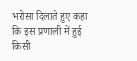भरोसा दिलाते हुए कहा कि इस प्रणाली में हुई किसी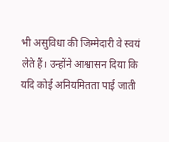भी असुविधा की जिम्मेदारी वे स्वयं लेते हैं। उन्होंने आश्वासन दिया कि यदि कोई अनियमितता पाई जाती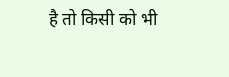है तो किसी को भी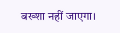बख्शा नहीं जाएगा।